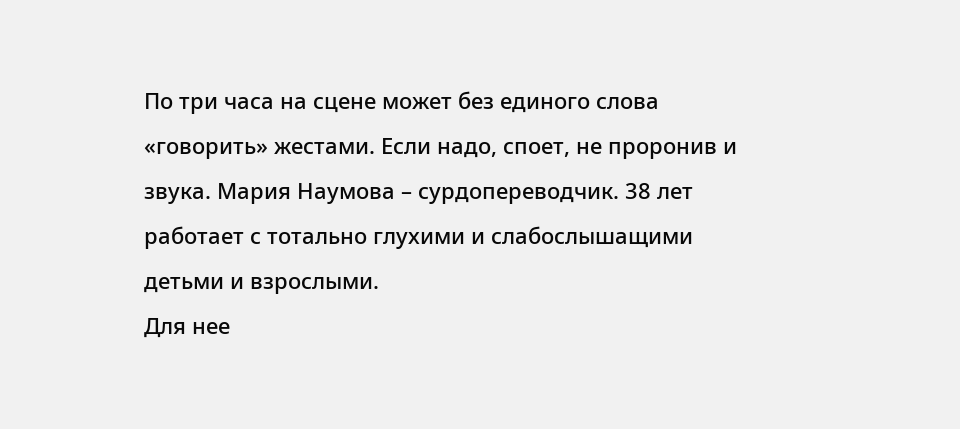По три часа на сцене может без единого слова «говорить» жестами. Если надо, споет, не проронив и звука. Мария Наумова – сурдопереводчик. 38 лет работает с тотально глухими и слабослышащими детьми и взрослыми.
Для нее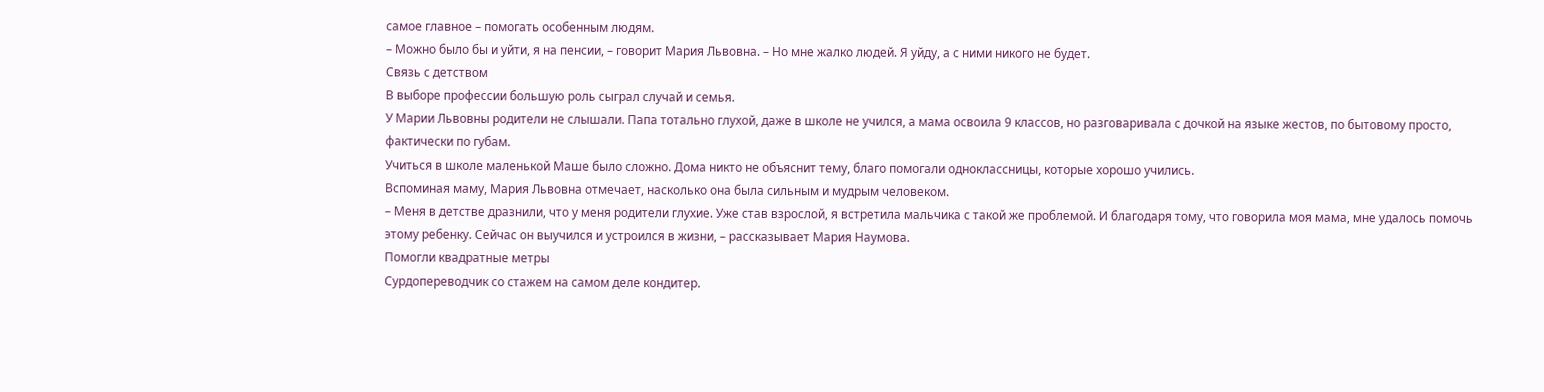самое главное – помогать особенным людям.
– Можно было бы и уйти, я на пенсии, – говорит Мария Львовна. – Но мне жалко людей. Я уйду, а с ними никого не будет.
Связь с детством
В выборе профессии большую роль сыграл случай и семья.
У Марии Львовны родители не слышали. Папа тотально глухой, даже в школе не учился, а мама освоила 9 классов, но разговаривала с дочкой на языке жестов, по бытовому просто, фактически по губам.
Учиться в школе маленькой Маше было сложно. Дома никто не объяснит тему, благо помогали одноклассницы, которые хорошо учились.
Вспоминая маму, Мария Львовна отмечает, насколько она была сильным и мудрым человеком.
– Меня в детстве дразнили, что у меня родители глухие. Уже став взрослой, я встретила мальчика с такой же проблемой. И благодаря тому, что говорила моя мама, мне удалось помочь этому ребенку. Сейчас он выучился и устроился в жизни, – рассказывает Мария Наумова.
Помогли квадратные метры
Сурдопереводчик со стажем на самом деле кондитер.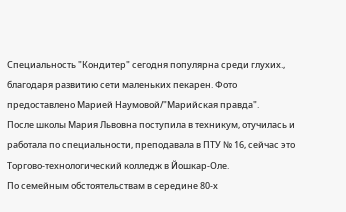Специальность "Кондитер" сегодня популярна среди глухих., благодаря развитию сети маленьких пекарен. Фото предоставлено Марией Наумовой/"Марийская правда".
После школы Мария Львовна поступила в техникум, отучилась и работала по специальности, преподавала в ПТУ № 16, сейчас это Торгово-технологический колледж в Йошкар-Оле.
По семейным обстоятельствам в середине 80-х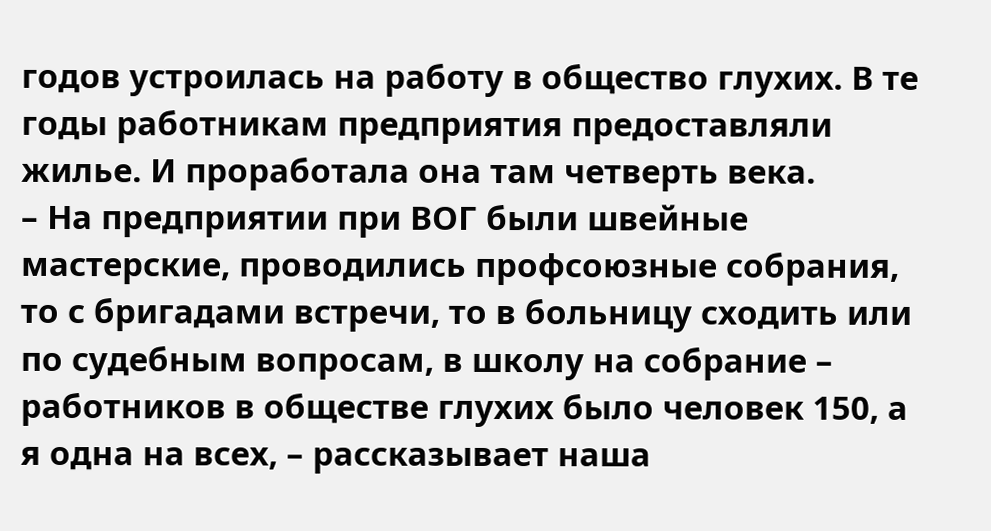годов устроилась на работу в общество глухих. В те годы работникам предприятия предоставляли жилье. И проработала она там четверть века.
– На предприятии при ВОГ были швейные мастерские, проводились профсоюзные собрания, то с бригадами встречи, то в больницу сходить или по судебным вопросам, в школу на собрание – работников в обществе глухих было человек 150, а я одна на всех, – рассказывает наша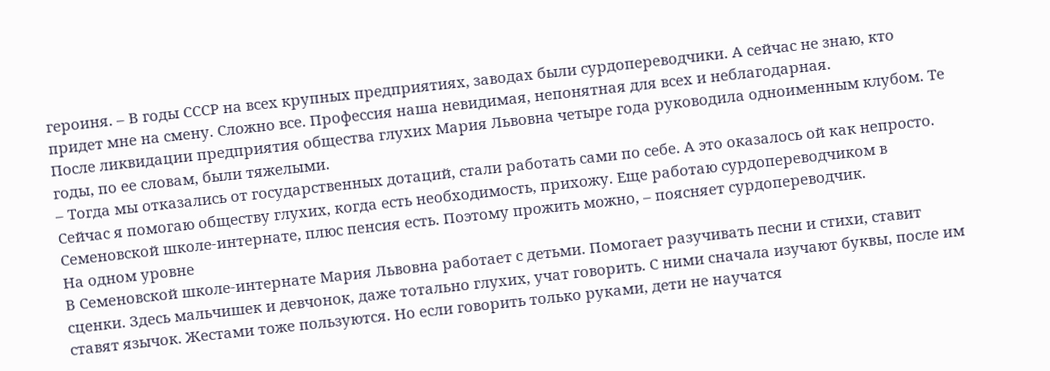героиня. – В годы СССР на всех крупных предприятиях, заводах были сурдопереводчики. А сейчас не знаю, кто придет мне на смену. Сложно все. Профессия наша невидимая, непонятная для всех и неблагодарная.
После ликвидации предприятия общества глухих Мария Львовна четыре года руководила одноименным клубом. Те годы, по ее словам, были тяжелыми.
– Тогда мы отказались от государственных дотаций, стали работать сами по себе. А это оказалось ой как непросто. Сейчас я помогаю обществу глухих, когда есть необходимость, прихожу. Еще работаю сурдопереводчиком в Семеновской школе-интернате, плюс пенсия есть. Поэтому прожить можно, – поясняет сурдопереводчик.
На одном уровне
В Семеновской школе-интернате Мария Львовна работает с детьми. Помогает разучивать песни и стихи, ставит сценки. Здесь мальчишек и девчонок, даже тотально глухих, учат говорить. С ними сначала изучают буквы, после им ставят язычок. Жестами тоже пользуются. Но если говорить только руками, дети не научатся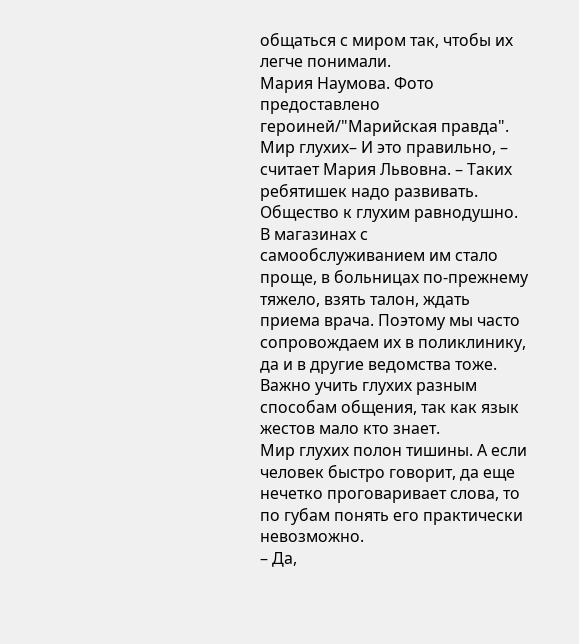общаться с миром так, чтобы их легче понимали.
Мария Наумова. Фото предоставлено героиней/"Марийская правда".
Мир глухих– И это правильно, – считает Мария Львовна. – Таких ребятишек надо развивать. Общество к глухим равнодушно. В магазинах с самообслуживанием им стало проще, в больницах по-прежнему тяжело, взять талон, ждать приема врача. Поэтому мы часто сопровождаем их в поликлинику, да и в другие ведомства тоже. Важно учить глухих разным способам общения, так как язык жестов мало кто знает.
Мир глухих полон тишины. А если человек быстро говорит, да еще нечетко проговаривает слова, то по губам понять его практически невозможно.
– Да,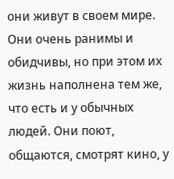они живут в своем мире. Они очень ранимы и обидчивы, но при этом их жизнь наполнена тем же, что есть и у обычных людей. Они поют, общаются, смотрят кино, у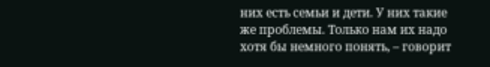них есть семьи и дети. У них такие же проблемы. Только нам их надо хотя бы немного понять, – говорит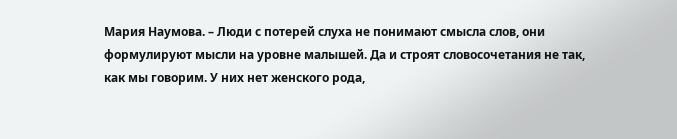Мария Наумова. – Люди с потерей слуха не понимают смысла слов, они формулируют мысли на уровне малышей. Да и строят словосочетания не так, как мы говорим. У них нет женского рода,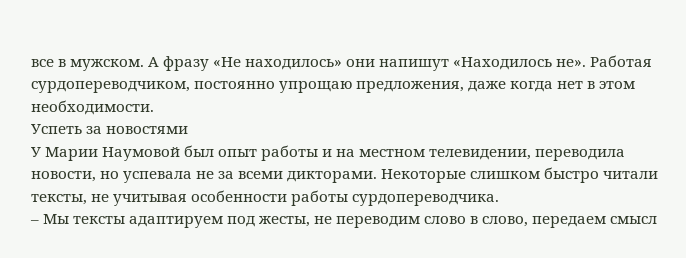все в мужском. А фразу «Не находилось» они напишут «Находилось не». Работая сурдопереводчиком, постоянно упрощаю предложения, даже когда нет в этом необходимости.
Успеть за новостями
У Марии Наумовой был опыт работы и на местном телевидении, переводила новости, но успевала не за всеми дикторами. Некоторые слишком быстро читали тексты, не учитывая особенности работы сурдопереводчика.
– Мы тексты адаптируем под жесты, не переводим слово в слово, передаем смысл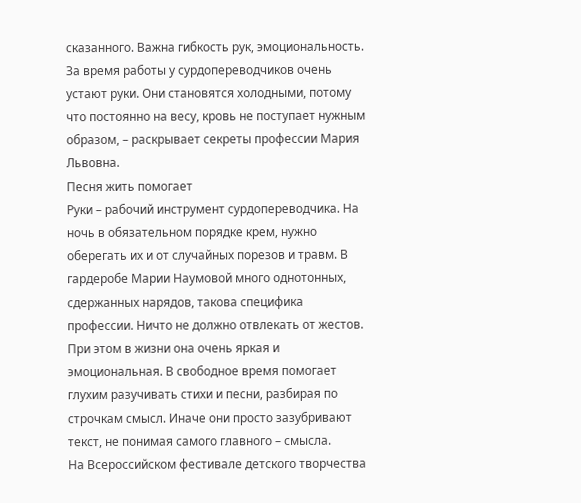сказанного. Важна гибкость рук, эмоциональность. За время работы у сурдопереводчиков очень устают руки. Они становятся холодными, потому что постоянно на весу, кровь не поступает нужным образом, – раскрывает секреты профессии Мария Львовна.
Песня жить помогает
Руки – рабочий инструмент сурдопереводчика. На ночь в обязательном порядке крем, нужно оберегать их и от случайных порезов и травм. В гардеробе Марии Наумовой много однотонных, сдержанных нарядов, такова специфика профессии. Ничто не должно отвлекать от жестов. При этом в жизни она очень яркая и эмоциональная. В свободное время помогает глухим разучивать стихи и песни, разбирая по строчкам смысл. Иначе они просто зазубривают текст, не понимая самого главного – смысла.
На Всероссийском фестивале детского творчества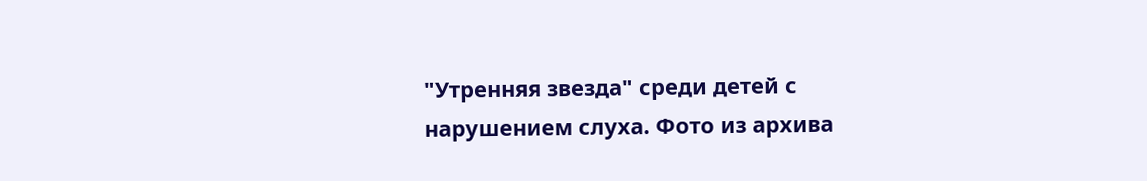"Утренняя звезда" среди детей с нарушением слуха. Фото из архива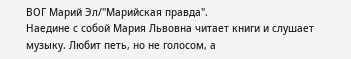ВОГ Марий Эл/"Марийская правда".
Наедине с собой Мария Львовна читает книги и слушает музыку. Любит петь, но не голосом, а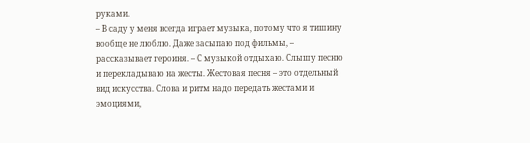руками.
– В саду у меня всегда играет музыка, потому что я тишину вообще не люблю. Даже засыпаю под фильмы, – рассказывает героиня. – С музыкой отдыхаю. Слышу песню и перекладываю на жесты. Жестовая песня – это отдельный вид искусства. Слова и ритм надо передать жестами и эмоциями,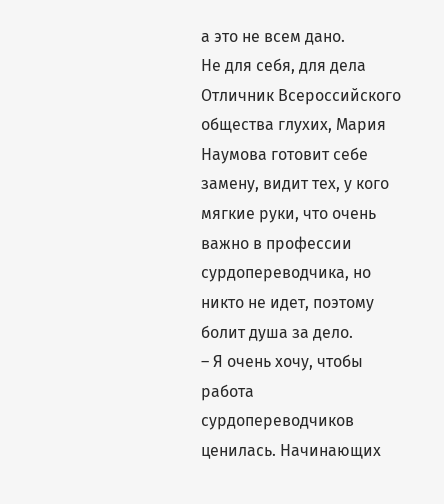а это не всем дано.
Не для себя, для дела
Отличник Всероссийского общества глухих, Мария Наумова готовит себе замену, видит тех, у кого мягкие руки, что очень важно в профессии сурдопереводчика, но никто не идет, поэтому болит душа за дело.
– Я очень хочу, чтобы работа сурдопереводчиков ценилась. Начинающих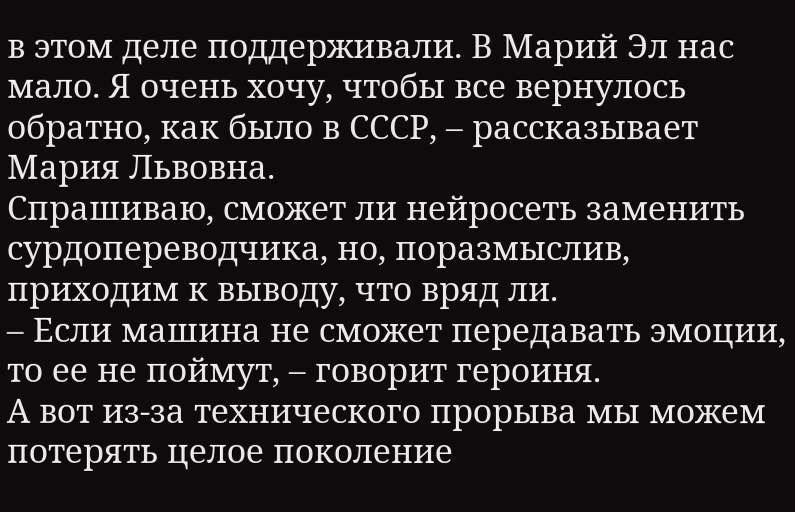в этом деле поддерживали. В Марий Эл нас мало. Я очень хочу, чтобы все вернулось обратно, как было в СССР, – рассказывает Мария Львовна.
Спрашиваю, сможет ли нейросеть заменить сурдопереводчика, но, поразмыслив, приходим к выводу, что вряд ли.
– Если машина не сможет передавать эмоции, то ее не поймут, – говорит героиня.
А вот из-за технического прорыва мы можем потерять целое поколение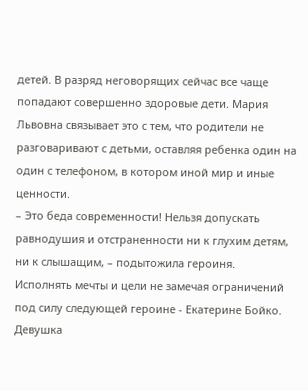детей. В разряд неговорящих сейчас все чаще попадают совершенно здоровые дети. Мария Львовна связывает это с тем, что родители не разговаривают с детьми, оставляя ребенка один на один с телефоном, в котором иной мир и иные ценности.
– Это беда современности! Нельзя допускать равнодушия и отстраненности ни к глухим детям, ни к слышащим, – подытожила героиня.
Исполнять мечты и цели не замечая ограничений под силу следующей героине - Екатерине Бойко. Девушка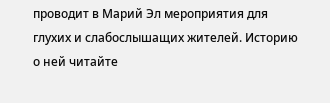проводит в Марий Эл мероприятия для глухих и слабослышащих жителей. Историю о ней читайте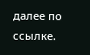далее по ссылке.